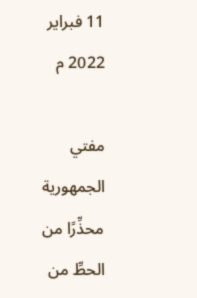11 فبراير 2022 م

مفتي الجمهورية محذِّرًا من الحطِّ من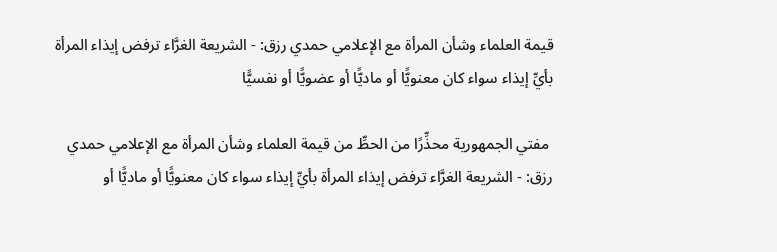قيمة العلماء وشأن المرأة مع الإعلامي حمدي رزق: - الشريعة الغرَّاء ترفض إيذاء المرأة بأيِّ إيذاء سواء كان معنويًّا أو ماديًّا أو عضويًّا أو نفسيًّا

 مفتي الجمهورية محذِّرًا من الحطِّ من قيمة العلماء وشأن المرأة مع الإعلامي حمدي رزق: - الشريعة الغرَّاء ترفض إيذاء المرأة بأيِّ إيذاء سواء كان معنويًّا أو ماديًّا أو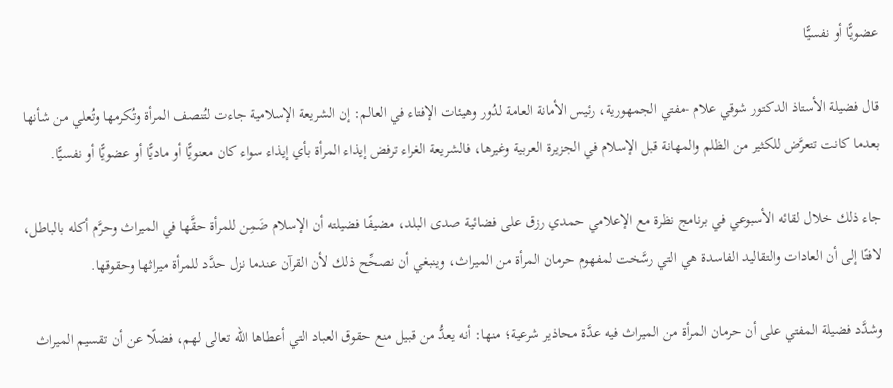عضويًّا أو نفسيًّا

قال فضيلة الأستاذ الدكتور شوقي علام -مفتي الجمهورية، رئيس الأمانة العامة لدُور وهيئات الإفتاء في العالم: إن الشريعة الإسلامية جاءت لتُنصف المرأة وتُكرمها وتُعلي من شأنها بعدما كانت تتعرَّض للكثير من الظلم والمهانة قبل الإسلام في الجزيرة العربية وغيرها، فالشريعة الغراء ترفض إيذاء المرأة بأي إيذاء سواء كان معنويًّا أو ماديًّا أو عضويًّا أو نفسيًّا.

جاء ذلك خلال لقائه الأسبوعي في برنامج نظرة مع الإعلامي حمدي رزق على فضائية صدى البلد، مضيفًا فضيلته أن الإسلام ضَمِن للمرأة حقَّها في الميراث وحرَّم أكله بالباطل، لافتًا إلى أن العادات والتقاليد الفاسدة هي التي رسَّخت لمفهوم حرمان المرأة من الميراث، وينبغي أن نصحِّح ذلك لأن القرآن عندما نزل حدَّد للمرأة ميراثها وحقوقها.

وشدَّد فضيلة المفتي على أن حرمان المرأة من الميراث فيه عدَّة محاذير شرعية؛ منها: أنه يعدُّ من قبيل منع حقوق العباد التي أعطاها الله تعالى لهم، فضلًا عن أن تقسيم الميراث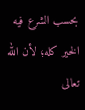بحسب الشرع فيه الخير كله؛ لأن الله تعالى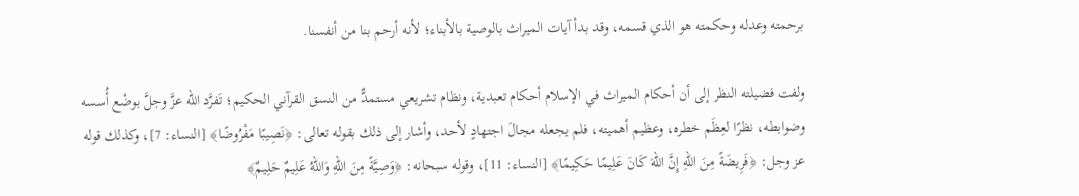برحمته وعدله وحكمته هو الذي قسمه، وقد بدأ آيات الميراث بالوصية بالأبناء؛ لأنه أرحم بنا من أنفسنا.

ولفت فضيلته النظر إلى أن أحكام الميراث في الإسلام أحكام تعبدية، ونظام تشريعي مستمدٌّ من النسق القرآني الحكيم؛ تَفرَّد الله عزَّ وجلَّ بوضْع أُسسه وضوابطه، نظرًا لعِظَم خطره، وعظيم أهميته، فلم يجعله مجالَ اجتهادٍ لأحد، وأشار إلى ذلك بقوله تعالى: ﴿نَصِيبًا مَفْرُوضًا﴾ [النساء: 7]، وكذلك قوله عز وجل: ﴿فَرِيضَةً مِنَ اللهِ إِنَّ اللهَ كَانَ عَلِيمًا حَكِيمًا﴾ [النساء: 11]، وقوله سبحانه: ﴿وَصِيَّةً مِنَ اللهِ وَاللهُ عَلِيمٌ حَلِيمٌ﴾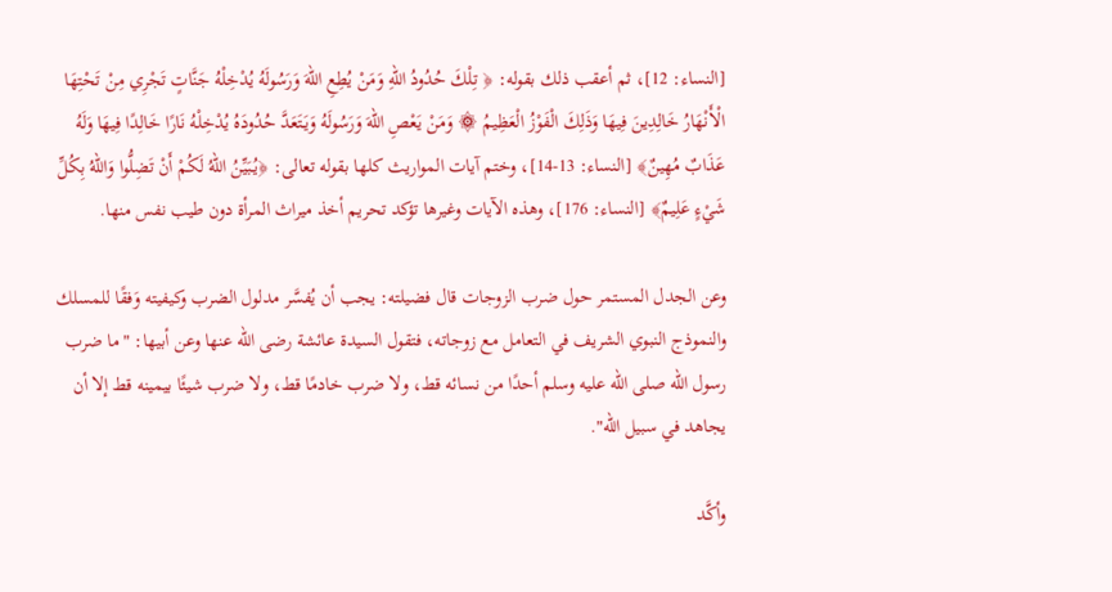[النساء: 12]، ثم أعقب ذلك بقوله: ﴿ تِلْكَ حُدُودُ اللهِ وَمَنْ يُطِعِ اللهَ وَرَسُولَهُ يُدْخِلْهُ جَنَّاتٍ تَجْرِي مِنْ تَحْتِهَا الْأَنْهَارُ خَالِدِينَ فِيهَا وَذَلِكَ الْفَوْزُ الْعَظِيمُ ۞ وَمَنْ يَعْصِ اللهَ وَرَسُولَهُ وَيَتَعَدَّ حُدُودَهُ يُدْخِلْهُ نَارًا خَالِدًا فِيهَا وَلَهُ عَذَابٌ مُهِينٌ﴾ [النساء: 13-14]، وختم آيات المواريث كلها بقوله تعالى: ﴿يُبَيِّنُ اللهُ لَكُمْ أَنْ تَضِلُّوا وَاللهُ بِكُلِّ شَيْءٍ عَلِيمٌ﴾ [النساء: 176]، وهذه الآيات وغيرها تؤكد تحريم أخذ ميراث المرأة دون طيب نفس منها.

وعن الجدل المستمر حول ضرب الزوجات قال فضيلته: يجب أن يُفسَّر مدلول الضرب وكيفيته وَفقًا للمسلك والنموذج النبوي الشريف في التعامل مع زوجاته، فتقول السيدة عائشة رضى الله عنها وعن أبيها: "ما ضرب رسول الله صلى الله عليه وسلم أحدًا من نسائه قط، ولا ضرب خادمًا قط، ولا ضرب شيئًا بيمينه قط إلا أن يجاهد في سبيل الله".

وأكَّد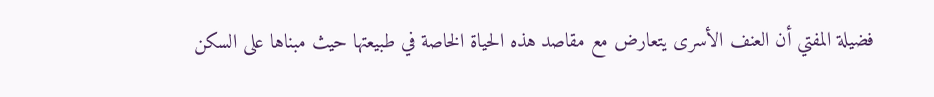فضيلة المفتي أن العنف الأسرى يتعارض مع مقاصد هذه الحياة الخاصة في طبيعتها حيث مبناها على السكن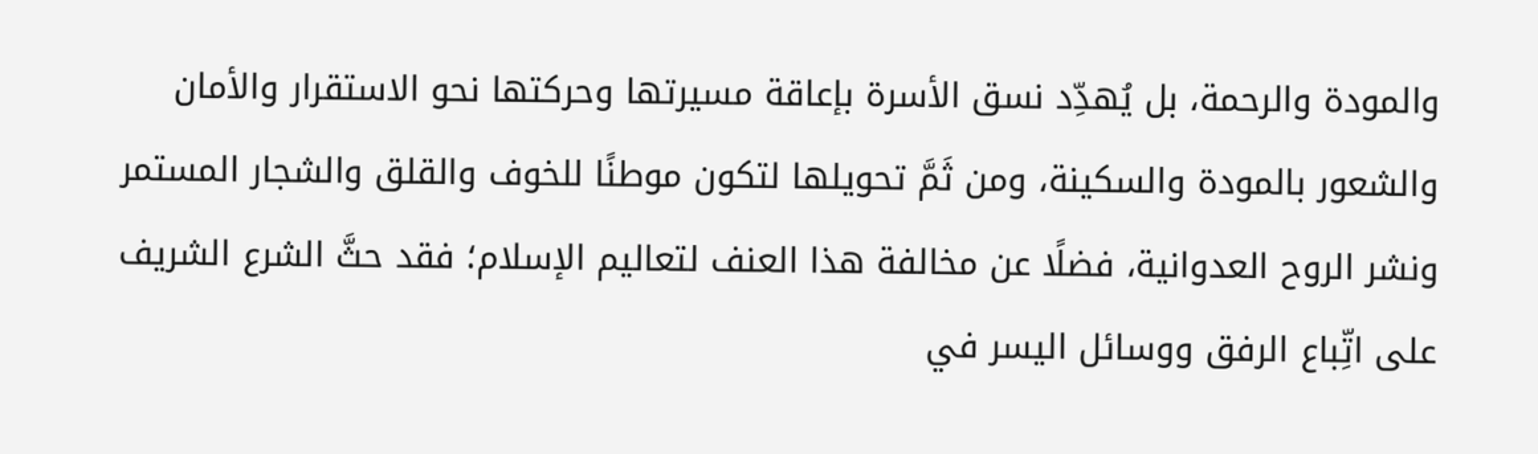والمودة والرحمة، بل يُهدِّد نسق الأسرة بإعاقة مسيرتها وحركتها نحو الاستقرار والأمان والشعور بالمودة والسكينة، ومن ثَمَّ تحويلها لتكون موطنًا للخوف والقلق والشجار المستمر ونشر الروح العدوانية، فضلًا عن مخالفة هذا العنف لتعاليم الإسلام؛ فقد حثَّ الشرع الشريف على اتِّباع الرفق ووسائل اليسر في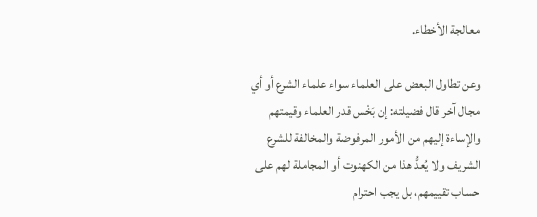معالجة الأخطاء.

وعن تطاول البعض على العلماء سواء علماء الشرع أو أي مجال آخر قال فضيلته: إن بَخْس قدر العلماء وقيمتهم والإساءة إليهم من الأمور المرفوضة والمخالفة للشرع الشريف ولا يُعدُّ هذا من الكهنوت أو المجاملة لهم على حساب تقييمهم، بل يجب احترام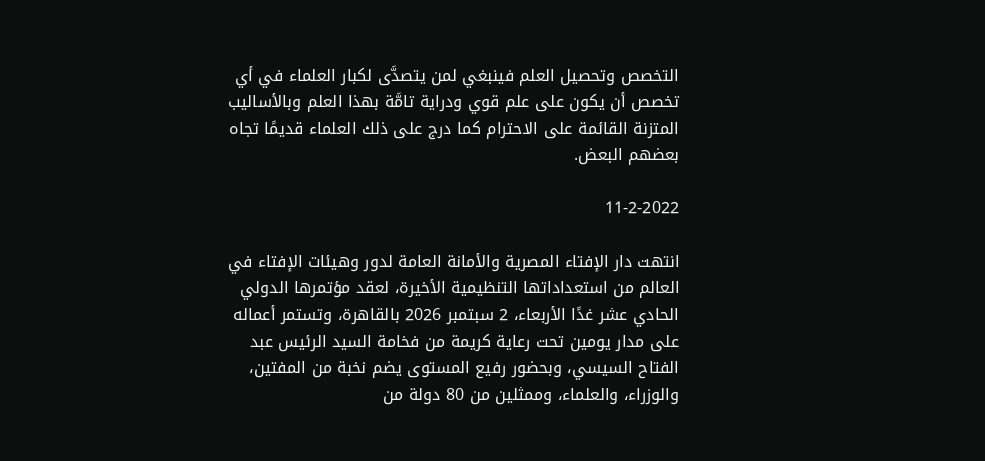التخصص وتحصيل العلم فينبغي لمن يتصدَّى لكبار العلماء في أي تخصص أن يكون على علم قوي ودراية تامَّة بهذا العلم وبالأساليب المتزنة القائمة على الاحترام كما درج على ذلك العلماء قديمًا تجاه بعضهم البعض.

11-2-2022

انتهت دار الإفتاء المصرية والأمانة العامة لدور وهيئات الإفتاء في العالم من استعداداتها التنظيمية الأخيرة، لعقد مؤتمرها الدولي الحادي عشر غدًا الأربعاء، 2 سبتمبر 2026 بالقاهرة، وتستمر أعماله على مدار يومين تحت رعاية كريمة من فخامة السيد الرئيس عبد الفتاح السيسي، وبحضور رفيع المستوى يضم نخبة من المفتين، والوزراء، والعلماء، وممثلين من 80 دولة من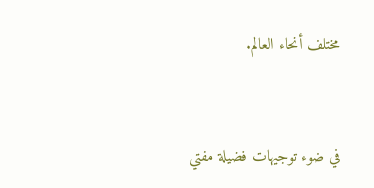مختلف أنحاء العالم.


في ضوء توجيهات فضيلة مفتي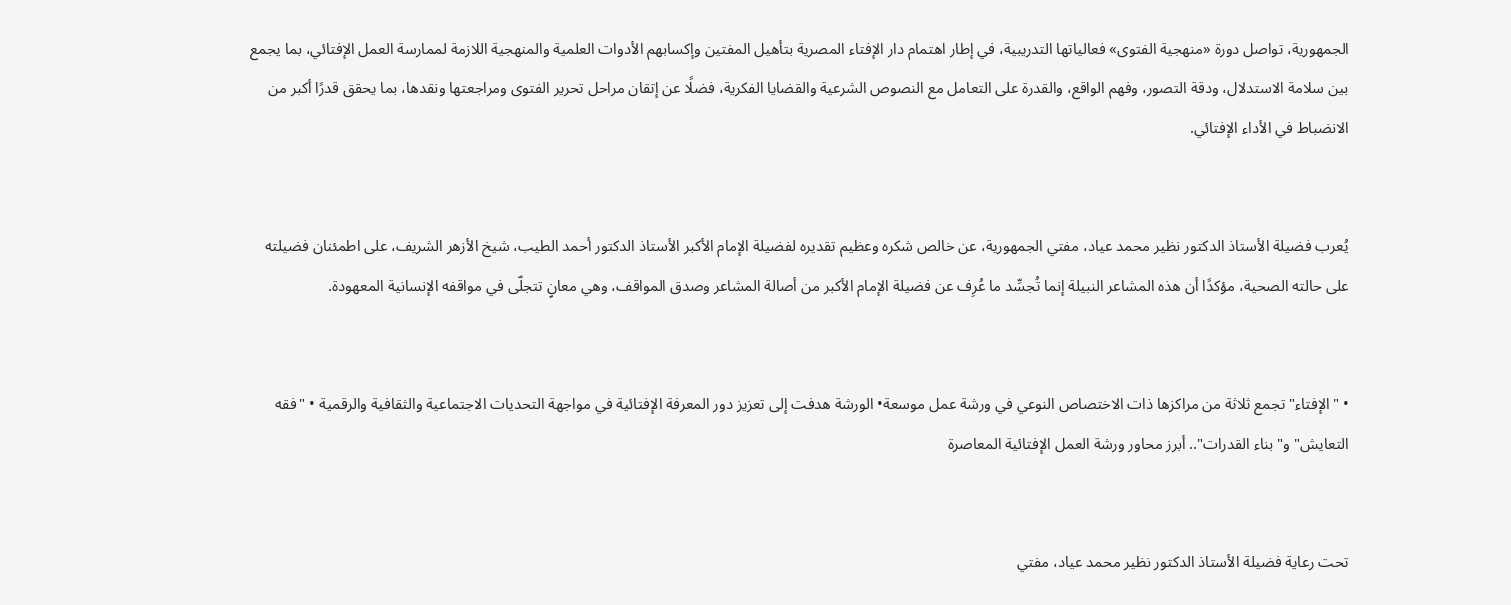الجمهورية، تواصل دورة «منهجية الفتوى» فعالياتها التدريبية، في إطار اهتمام دار الإفتاء المصرية بتأهيل المفتين وإكسابهم الأدوات العلمية والمنهجية اللازمة لممارسة العمل الإفتائي، بما يجمع بين سلامة الاستدلال، ودقة التصور، وفهم الواقع، والقدرة على التعامل مع النصوص الشرعية والقضايا الفكرية، فضلًا عن إتقان مراحل تحرير الفتوى ومراجعتها ونقدها، بما يحقق قدرًا أكبر من الانضباط في الأداء الإفتائي.


يُعرب فضيلة الأستاذ الدكتور نظير محمد عياد، مفتي الجمهورية، عن خالص شكره وعظيم تقديره لفضيلة الإمام الأكبر الأستاذ الدكتور أحمد الطيب، شيخ الأزهر الشريف، على اطمئنان فضيلته على حالته الصحية، مؤكدًا أن هذه المشاعر النبيلة إنما تُجسِّد ما عُرِف عن فضيلة الإمام الأكبر من أصالة المشاعر وصدق المواقف، وهي معانٍ تتجلّى في مواقفه الإنسانية المعهودة.


• "الإفتاء" تجمع ثلاثة من مراكزها ذات الاختصاص النوعي في ورشة عمل موسعة• الورشة هدفت إلى تعزيز دور المعرفة الإفتائية في مواجهة التحديات الاجتماعية والثقافية والرقمية • "فقه التعايش" و"بناء القدرات".. أبرز محاور ورشة العمل الإفتائية المعاصرة


تحت رعاية فضيلة الأستاذ الدكتور نظير محمد عياد، مفتي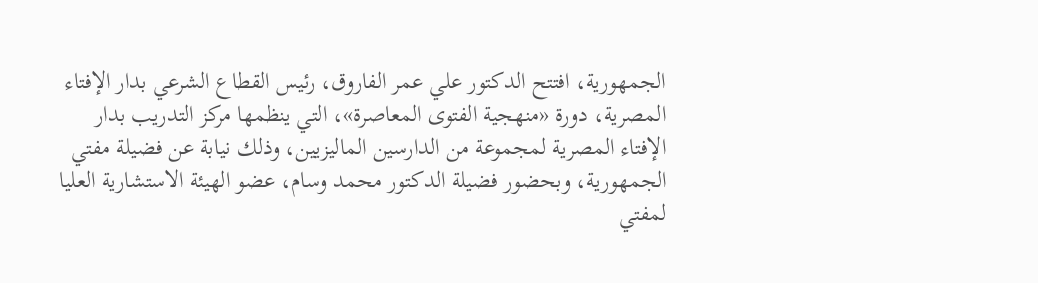الجمهورية، افتتح الدكتور علي عمر الفاروق، رئيس القطاع الشرعي بدار الإفتاء المصرية، دورة «منهجية الفتوى المعاصرة»، التي ينظمها مركز التدريب بدار الإفتاء المصرية لمجموعة من الدارسين الماليزيين، وذلك نيابة عن فضيلة مفتي الجمهورية، وبحضور فضيلة الدكتور محمد وسام، عضو الهيئة الاستشارية العليا لمفتي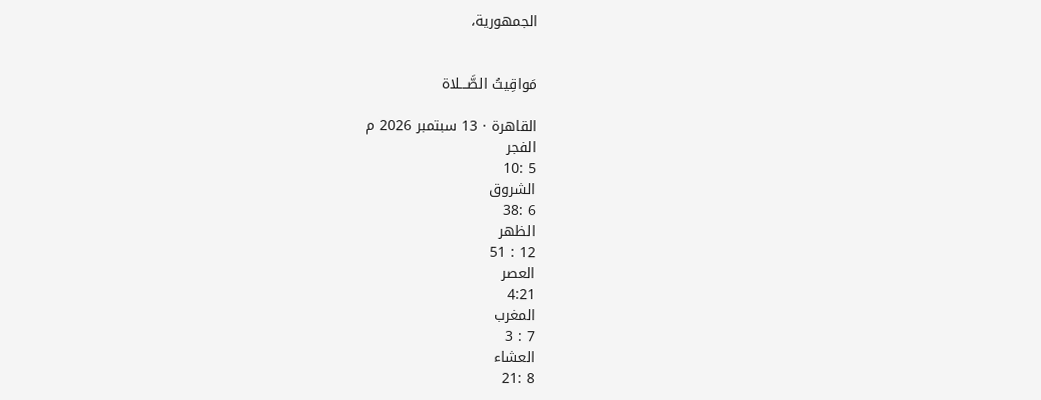الجمهورية،


مَواقِيتُ الصَّـــلاة

القاهرة · 13 سبتمبر 2026 م
الفجر
5 :10
الشروق
6 :38
الظهر
12 : 51
العصر
4:21
المغرب
7 : 3
العشاء
8 :21